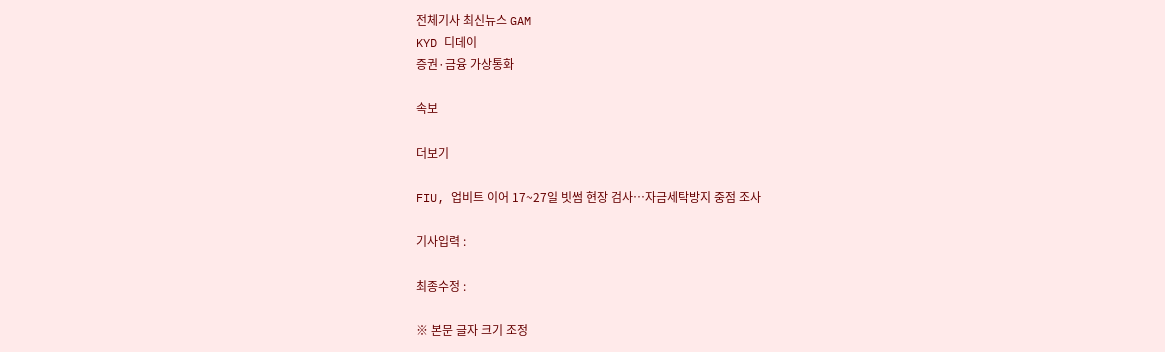전체기사 최신뉴스 GAM
KYD 디데이
증권·금융 가상통화

속보

더보기

FIU, 업비트 이어 17~27일 빗썸 현장 검사…자금세탁방지 중점 조사

기사입력 :

최종수정 :

※ 본문 글자 크기 조정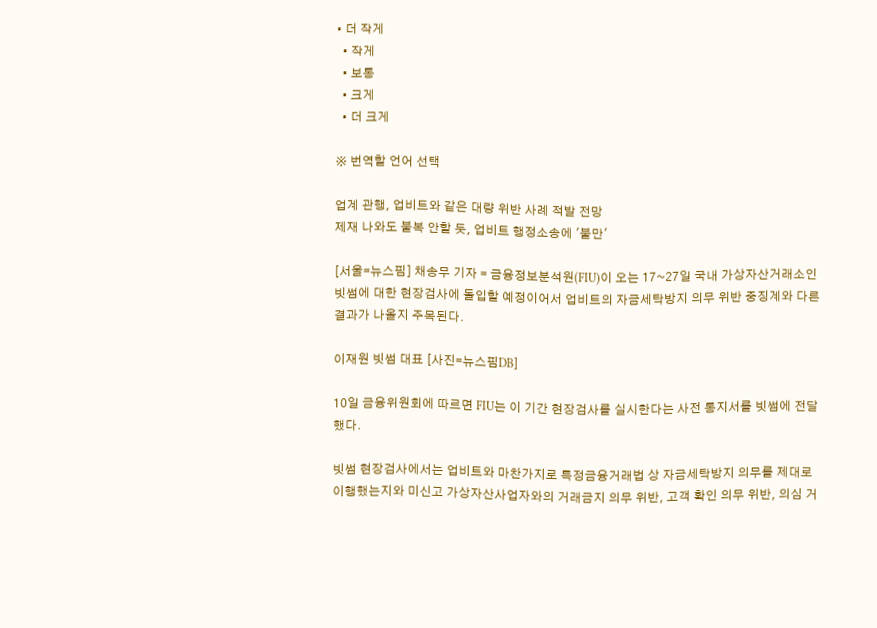• 더 작게
  • 작게
  • 보통
  • 크게
  • 더 크게

※ 번역할 언어 선택

업계 관행, 업비트와 같은 대량 위반 사례 적발 전망
제재 나와도 불복 안할 듯, 업비트 행정소송에 '불만'

[서울=뉴스핌] 채송무 기자 = 금융정보분석원(FIU)이 오는 17~27일 국내 가상자산거래소인 빗썸에 대한 현장검사에 돌입할 예정이어서 업비트의 자금세탁방지 의무 위반 중징계와 다른 결과가 나올지 주목된다.

이재원 빗썸 대표 [사진=뉴스핌DB]

10일 금융위원회에 따르면 FIU는 이 기간 현장검사를 실시한다는 사전 통지서를 빗썸에 전달했다.

빗썸 현장검사에서는 업비트와 마찬가지로 특정금융거래법 상 자금세탁방지 의무를 제대로 이행했는지와 미신고 가상자산사업자와의 거래금지 의무 위반, 고객 확인 의무 위반, 의심 거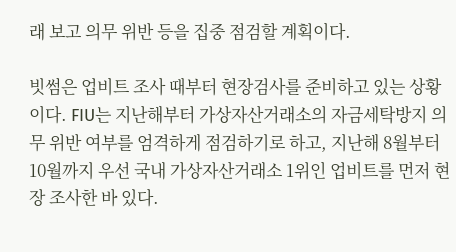래 보고 의무 위반 등을 집중 점검할 계획이다.

빗썸은 업비트 조사 때부터 현장검사를 준비하고 있는 상황이다. FIU는 지난해부터 가상자산거래소의 자금세탁방지 의무 위반 여부를 엄격하게 점검하기로 하고, 지난해 8월부터 10월까지 우선 국내 가상자산거래소 1위인 업비트를 먼저 현장 조사한 바 있다.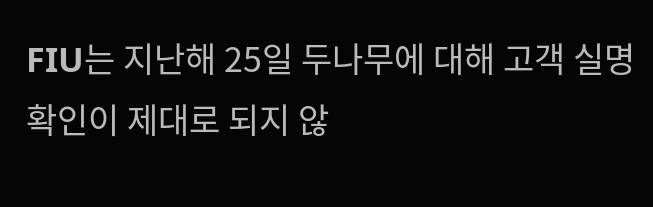FIU는 지난해 25일 두나무에 대해 고객 실명 확인이 제대로 되지 않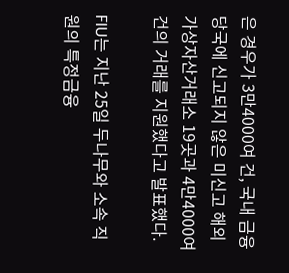은 경우가 3만4000여 건, 국내 금융 당국에 신고되지 않은 미신고 해외 가상자산거래소 19곳과 4만4000여 건의 거래를 지원했다고 발표했다.

FIU는 지난 25일 두나무와 소속 직원의 특정금융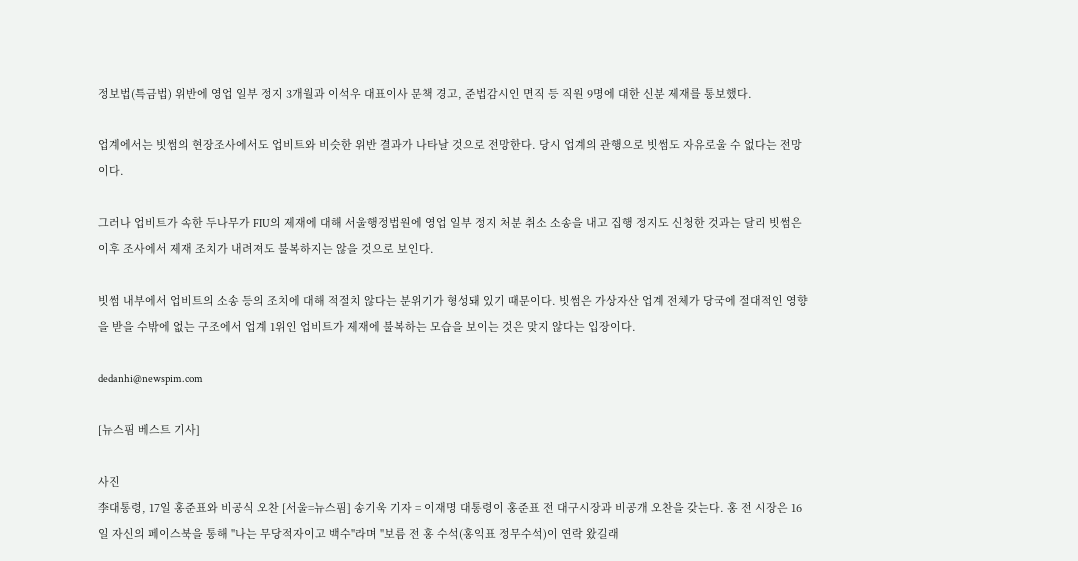정보법(특금법) 위반에 영업 일부 정지 3개월과 이석우 대표이사 문책 경고, 준법감시인 면직 등 직원 9명에 대한 신분 제재를 통보했다.

업계에서는 빗썸의 현장조사에서도 업비트와 비슷한 위반 결과가 나타날 것으로 전망한다. 당시 업계의 관행으로 빗썸도 자유로울 수 없다는 전망이다.

그러나 업비트가 속한 두나무가 FIU의 제재에 대해 서울행정법원에 영업 일부 정지 처분 취소 소송을 내고 집행 정지도 신청한 것과는 달리 빗썸은 이후 조사에서 제재 조치가 내려져도 불복하지는 않을 것으로 보인다.

빗썸 내부에서 업비트의 소송 등의 조치에 대해 적절치 않다는 분위기가 형성돼 있기 때문이다. 빗썸은 가상자산 업계 전체가 당국에 절대적인 영향을 받을 수밖에 없는 구조에서 업계 1위인 업비트가 제재에 불복하는 모습을 보이는 것은 맞지 않다는 입장이다.

dedanhi@newspim.com

[뉴스핌 베스트 기사]

사진
李대통령, 17일 홍준표와 비공식 오찬 [서울=뉴스핌] 송기욱 기자 = 이재명 대통령이 홍준표 전 대구시장과 비공개 오찬을 갖는다. 홍 전 시장은 16일 자신의 페이스북을 통해 "나는 무당적자이고 백수"라며 "보름 전 홍 수석(홍익표 정무수석)이 연락 왔길래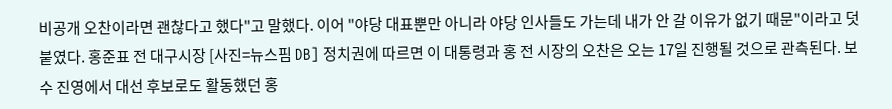비공개 오찬이라면 괜찮다고 했다"고 말했다. 이어 "야당 대표뿐만 아니라 야당 인사들도 가는데 내가 안 갈 이유가 없기 때문"이라고 덧붙였다. 홍준표 전 대구시장 [사진=뉴스핌 DB] 정치권에 따르면 이 대통령과 홍 전 시장의 오찬은 오는 17일 진행될 것으로 관측된다. 보수 진영에서 대선 후보로도 활동했던 홍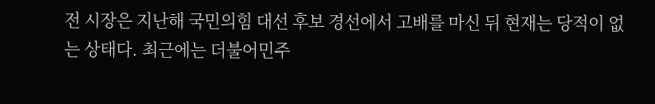전 시장은 지난해 국민의힘 대선 후보 경선에서 고배를 마신 뒤 현재는 당적이 없는 상태다. 최근에는 더불어민주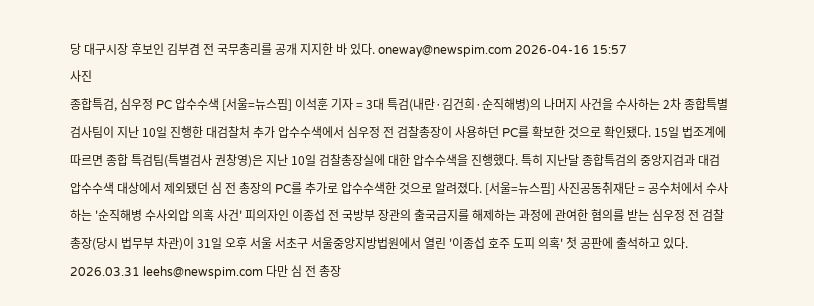당 대구시장 후보인 김부겸 전 국무총리를 공개 지지한 바 있다. oneway@newspim.com 2026-04-16 15:57
사진
종합특검, 심우정 PC 압수수색 [서울=뉴스핌] 이석훈 기자 = 3대 특검(내란·김건희·순직해병)의 나머지 사건을 수사하는 2차 종합특별검사팀이 지난 10일 진행한 대검찰처 추가 압수수색에서 심우정 전 검찰총장이 사용하던 PC를 확보한 것으로 확인됐다. 15일 법조계에 따르면 종합 특검팀(특별검사 권창영)은 지난 10일 검찰총장실에 대한 압수수색을 진행했다. 특히 지난달 종합특검의 중앙지검과 대검 압수수색 대상에서 제외됐던 심 전 총장의 PC를 추가로 압수수색한 것으로 알려졌다. [서울=뉴스핌] 사진공동취재단 = 공수처에서 수사하는 '순직해병 수사외압 의혹 사건' 피의자인 이종섭 전 국방부 장관의 출국금지를 해제하는 과정에 관여한 혐의를 받는 심우정 전 검찰총장(당시 법무부 차관)이 31일 오후 서울 서초구 서울중앙지방법원에서 열린 '이종섭 호주 도피 의혹' 첫 공판에 출석하고 있다. 2026.03.31 leehs@newspim.com 다만 심 전 총장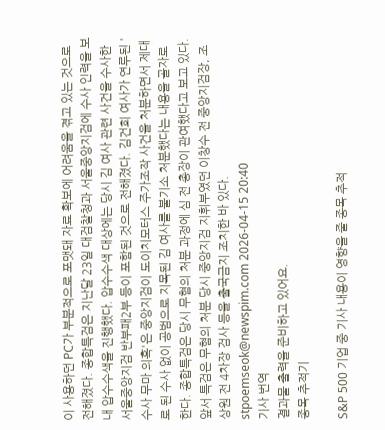이 사용하던 PC가 부분적으로 포맷돼 자료 확보에 어려움을 겪고 있는 것으로 전해졌다. 종합특검은 지난달 23일 대검찰청과 서울중앙지검에 수사 인력을 보내 압수수색을 진행했다. 압수수색 대상에는 당시 김 여사 관련 사건을 수사한 서울중앙지검 반부패2부 등이 포함된 것으로 전해졌다. 김건희 여사가 연루된 '수사 무마 의혹'은 중앙지검이 도이치모터스 주가조작 사건을 처분하면서 제대로 된 수사 없이 공범으로 지목된 김 여사를 불기소 처분했다는 내용을 골자로 한다. 종합특검은 당시 무혐의 처분 과정에 심 전 총장이 관여했다고 보고 있다. 앞서 특검은 무혐의 처분 당시 중앙지검 지휘부였던 이창수 전 중앙지검장, 조상원 전 4차장 검사 등을 출국금지 조치한 바 있다. stpoemseok@newspim.com 2026-04-15 20:40
기사 번역
결과물 출력을 준비하고 있어요.
종목 추적기

S&P 500 기업 중 기사 내용이 영향을 줄 종목 추적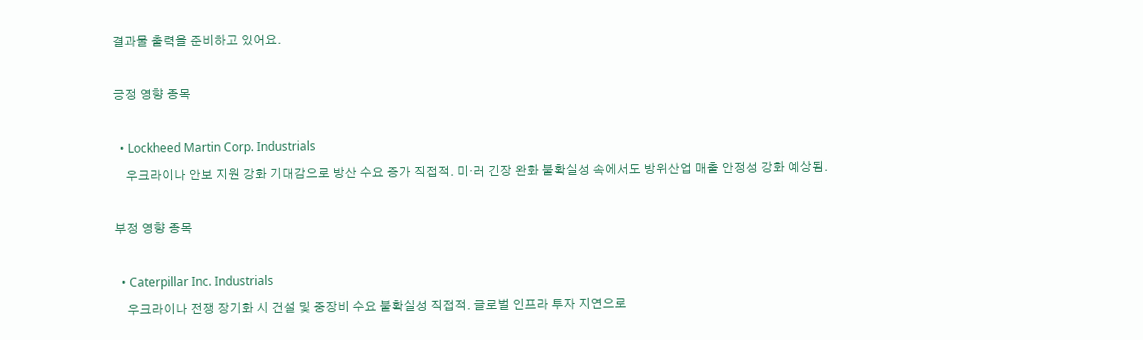결과물 출력을 준비하고 있어요.

긍정 영향 종목

  • Lockheed Martin Corp. Industrials
    우크라이나 안보 지원 강화 기대감으로 방산 수요 증가 직접적. 미·러 긴장 완화 불확실성 속에서도 방위산업 매출 안정성 강화 예상됨.

부정 영향 종목

  • Caterpillar Inc. Industrials
    우크라이나 전쟁 장기화 시 건설 및 중장비 수요 불확실성 직접적. 글로벌 인프라 투자 지연으로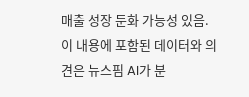매출 성장 둔화 가능성 있음.
이 내용에 포함된 데이터와 의견은 뉴스핌 AI가 분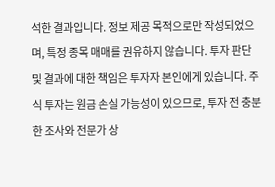석한 결과입니다. 정보 제공 목적으로만 작성되었으며, 특정 종목 매매를 권유하지 않습니다. 투자 판단 및 결과에 대한 책임은 투자자 본인에게 있습니다. 주식 투자는 원금 손실 가능성이 있으므로, 투자 전 충분한 조사와 전문가 상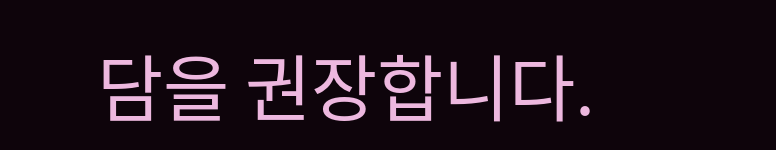담을 권장합니다.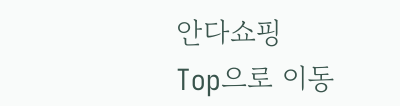안다쇼핑
Top으로 이동